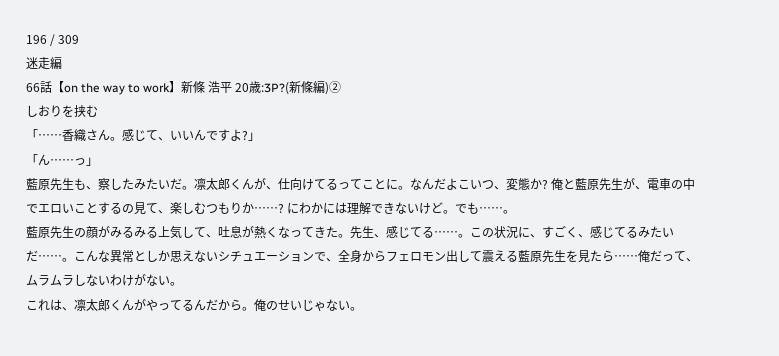196 / 309
迷走編
66話【on the way to work】新條 浩平 20歳:3P?(新條編)②
しおりを挟む
「……香織さん。感じて、いいんですよ?」
「ん……っ」
藍原先生も、察したみたいだ。凛太郎くんが、仕向けてるってことに。なんだよこいつ、変態か? 俺と藍原先生が、電車の中でエロいことするの見て、楽しむつもりか……? にわかには理解できないけど。でも……。
藍原先生の顔がみるみる上気して、吐息が熱くなってきた。先生、感じてる……。この状況に、すごく、感じてるみたいだ……。こんな異常としか思えないシチュエーションで、全身からフェロモン出して震える藍原先生を見たら……俺だって、ムラムラしないわけがない。
これは、凛太郎くんがやってるんだから。俺のせいじゃない。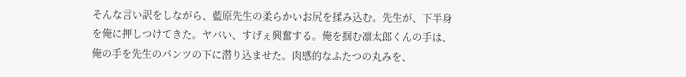そんな言い訳をしながら、藍原先生の柔らかいお尻を揉み込む。先生が、下半身を俺に押しつけてきた。ヤバい、すげぇ興奮する。俺を掴む凛太郎くんの手は、俺の手を先生のパンツの下に潜り込ませた。肉感的なふたつの丸みを、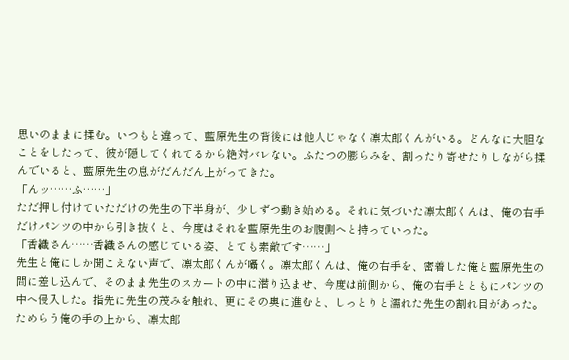思いのままに揉む。いつもと違って、藍原先生の背後には他人じゃなく凛太郎くんがいる。どんなに大胆なことをしたって、彼が隠してくれてるから絶対バレない。ふたつの膨らみを、割ったり寄せたりしながら揉んでいると、藍原先生の息がだんだん上がってきた。
「んッ……ふ……」
ただ押し付けていただけの先生の下半身が、少しずつ動き始める。それに気づいた凛太郎くんは、俺の右手だけパンツの中から引き抜くと、今度はそれを藍原先生のお腹側へと持っていった。
「香織さん……香織さんの感じている姿、とても素敵です……」
先生と俺にしか聞こえない声で、凛太郎くんが囁く。凛太郎くんは、俺の右手を、密着した俺と藍原先生の間に差し込んで、そのまま先生のスカートの中に潜り込ませ、今度は前側から、俺の右手とともにパンツの中へ侵入した。指先に先生の茂みを触れ、更にその奥に進むと、しっとりと濡れた先生の割れ目があった。ためらう俺の手の上から、凛太郎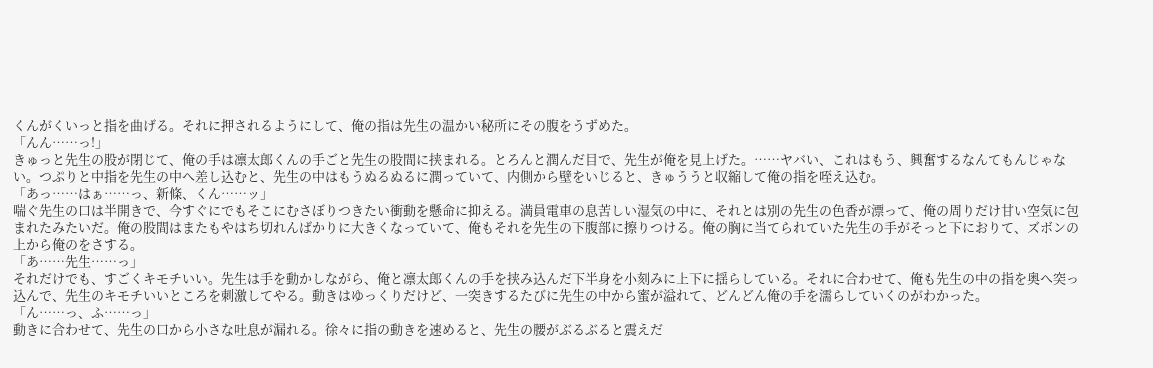くんがくいっと指を曲げる。それに押されるようにして、俺の指は先生の温かい秘所にその腹をうずめた。
「んん……っ!」
きゅっと先生の股が閉じて、俺の手は凛太郎くんの手ごと先生の股間に挟まれる。とろんと潤んだ目で、先生が俺を見上げた。……ヤバい、これはもう、興奮するなんてもんじゃない。つぷりと中指を先生の中へ差し込むと、先生の中はもうぬるぬるに潤っていて、内側から壁をいじると、きゅううと収縮して俺の指を咥え込む。
「あっ……はぁ……っ、新條、くん……ッ」
喘ぐ先生の口は半開きで、今すぐにでもそこにむさぼりつきたい衝動を懸命に抑える。満員電車の息苦しい湿気の中に、それとは別の先生の色香が漂って、俺の周りだけ甘い空気に包まれたみたいだ。俺の股間はまたもやはち切れんばかりに大きくなっていて、俺もそれを先生の下腹部に擦りつける。俺の胸に当てられていた先生の手がそっと下におりて、ズボンの上から俺のをさする。
「あ……先生……っ」
それだけでも、すごくキモチいい。先生は手を動かしながら、俺と凛太郎くんの手を挟み込んだ下半身を小刻みに上下に揺らしている。それに合わせて、俺も先生の中の指を奥へ突っ込んで、先生のキモチいいところを刺激してやる。動きはゆっくりだけど、一突きするたびに先生の中から蜜が溢れて、どんどん俺の手を濡らしていくのがわかった。
「ん……っ、ふ……っ」
動きに合わせて、先生の口から小さな吐息が漏れる。徐々に指の動きを速めると、先生の腰がぶるぶると震えだ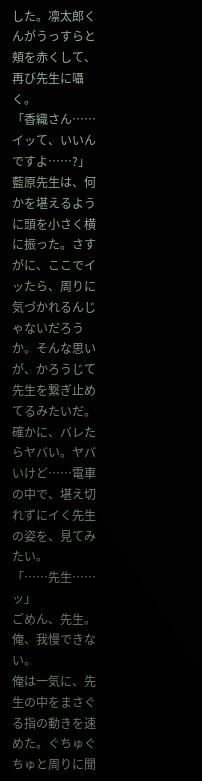した。凛太郎くんがうっすらと頬を赤くして、再び先生に囁く。
「香織さん……イッて、いいんですよ……?」
藍原先生は、何かを堪えるように頭を小さく横に振った。さすがに、ここでイッたら、周りに気づかれるんじゃないだろうか。そんな思いが、かろうじて先生を繋ぎ止めてるみたいだ。確かに、バレたらヤバい。ヤバいけど……電車の中で、堪え切れずにイく先生の姿を、見てみたい。
「……先生……ッ」
ごめん、先生。俺、我慢できない。
俺は一気に、先生の中をまさぐる指の動きを速めた。ぐちゅぐちゅと周りに聞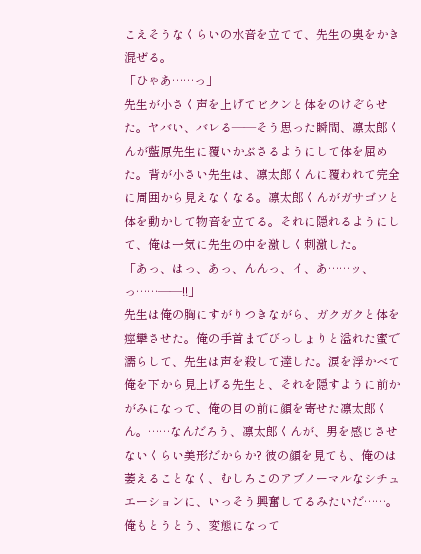こえそうなくらいの水音を立てて、先生の奥をかき混ぜる。
「ひゃあ……っ」
先生が小さく声を上げてビクンと体をのけぞらせた。ヤバい、バレる――そう思った瞬間、凛太郎くんが藍原先生に覆いかぶさるようにして体を屈めた。背が小さい先生は、凛太郎くんに覆われて完全に周囲から見えなくなる。凛太郎くんがガサゴソと体を動かして物音を立てる。それに隠れるようにして、俺は一気に先生の中を激しく刺激した。
「あっ、はっ、あっ、んんっ、イ、あ……ッ、っ……――!!」
先生は俺の胸にすがりつきながら、ガクガクと体を痙攣させた。俺の手首までびっしょりと溢れた蜜で濡らして、先生は声を殺して達した。涙を浮かべて俺を下から見上げる先生と、それを隠すように前かがみになって、俺の目の前に顔を寄せた凛太郎くん。……なんだろう、凛太郎くんが、男を感じさせないくらい美形だからか? 彼の顔を見ても、俺のは萎えることなく、むしろこのアブノーマルなシチュエーションに、いっそう興奮してるみたいだ……。俺もとうとう、変態になって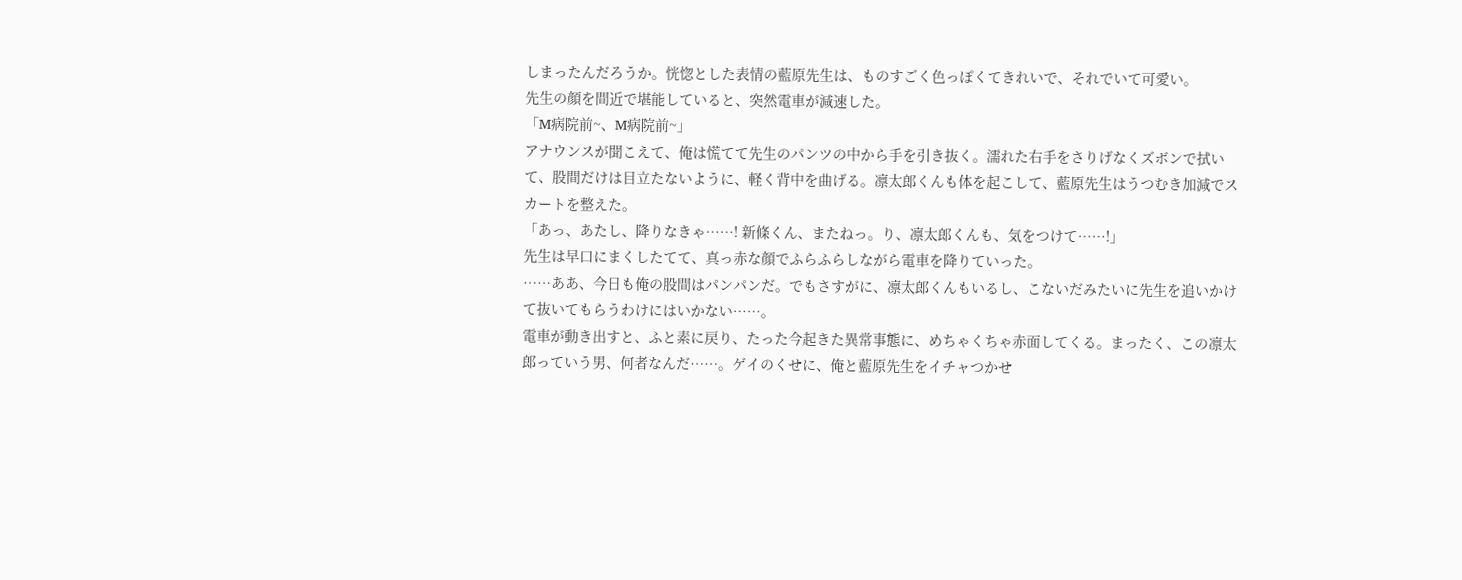しまったんだろうか。恍惚とした表情の藍原先生は、ものすごく色っぽくてきれいで、それでいて可愛い。
先生の顔を間近で堪能していると、突然電車が減速した。
「M病院前~、M病院前~」
アナウンスが聞こえて、俺は慌てて先生のパンツの中から手を引き抜く。濡れた右手をさりげなくズボンで拭いて、股間だけは目立たないように、軽く背中を曲げる。凛太郎くんも体を起こして、藍原先生はうつむき加減でスカートを整えた。
「あっ、あたし、降りなきゃ……! 新條くん、またねっ。り、凛太郎くんも、気をつけて……!」
先生は早口にまくしたてて、真っ赤な顔でふらふらしながら電車を降りていった。
……ああ、今日も俺の股間はパンパンだ。でもさすがに、凛太郎くんもいるし、こないだみたいに先生を追いかけて抜いてもらうわけにはいかない……。
電車が動き出すと、ふと素に戻り、たった今起きた異常事態に、めちゃくちゃ赤面してくる。まったく、この凛太郎っていう男、何者なんだ……。ゲイのくせに、俺と藍原先生をイチャつかせ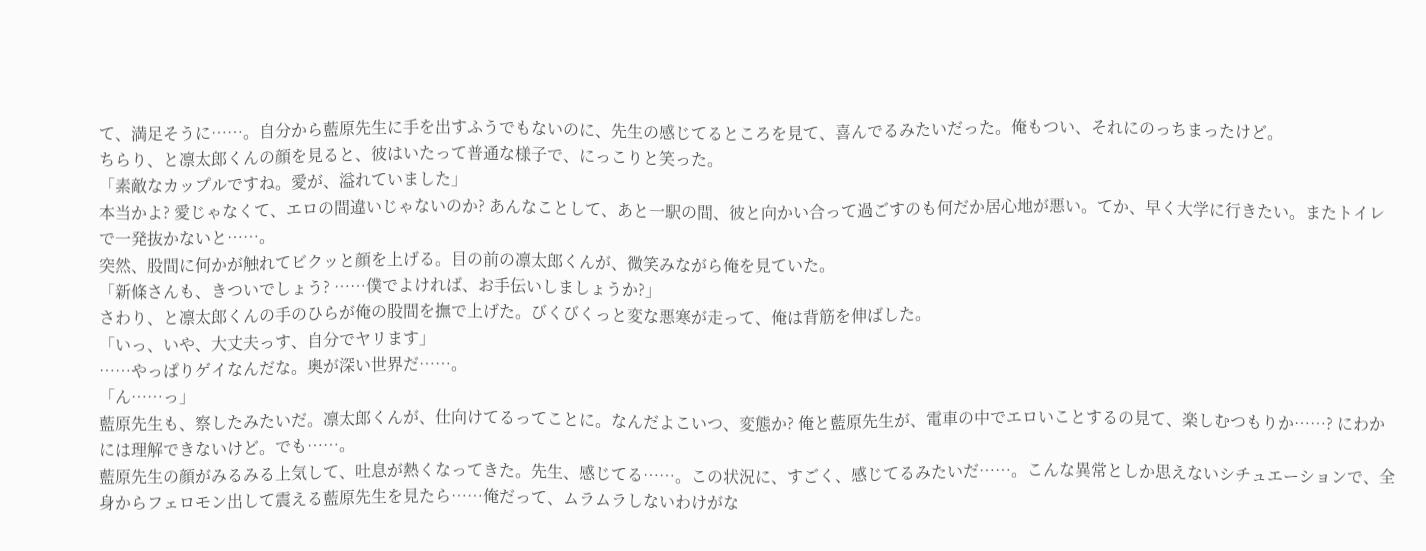て、満足そうに……。自分から藍原先生に手を出すふうでもないのに、先生の感じてるところを見て、喜んでるみたいだった。俺もつい、それにのっちまったけど。
ちらり、と凛太郎くんの顔を見ると、彼はいたって普通な様子で、にっこりと笑った。
「素敵なカップルですね。愛が、溢れていました」
本当かよ? 愛じゃなくて、エロの間違いじゃないのか? あんなことして、あと一駅の間、彼と向かい合って過ごすのも何だか居心地が悪い。てか、早く大学に行きたい。またトイレで一発抜かないと……。
突然、股間に何かが触れてビクッと顔を上げる。目の前の凛太郎くんが、微笑みながら俺を見ていた。
「新條さんも、きついでしょう? ……僕でよければ、お手伝いしましょうか?」
さわり、と凛太郎くんの手のひらが俺の股間を撫で上げた。びくびくっと変な悪寒が走って、俺は背筋を伸ばした。
「いっ、いや、大丈夫っす、自分でヤリます」
……やっぱりゲイなんだな。奥が深い世界だ……。
「ん……っ」
藍原先生も、察したみたいだ。凛太郎くんが、仕向けてるってことに。なんだよこいつ、変態か? 俺と藍原先生が、電車の中でエロいことするの見て、楽しむつもりか……? にわかには理解できないけど。でも……。
藍原先生の顔がみるみる上気して、吐息が熱くなってきた。先生、感じてる……。この状況に、すごく、感じてるみたいだ……。こんな異常としか思えないシチュエーションで、全身からフェロモン出して震える藍原先生を見たら……俺だって、ムラムラしないわけがな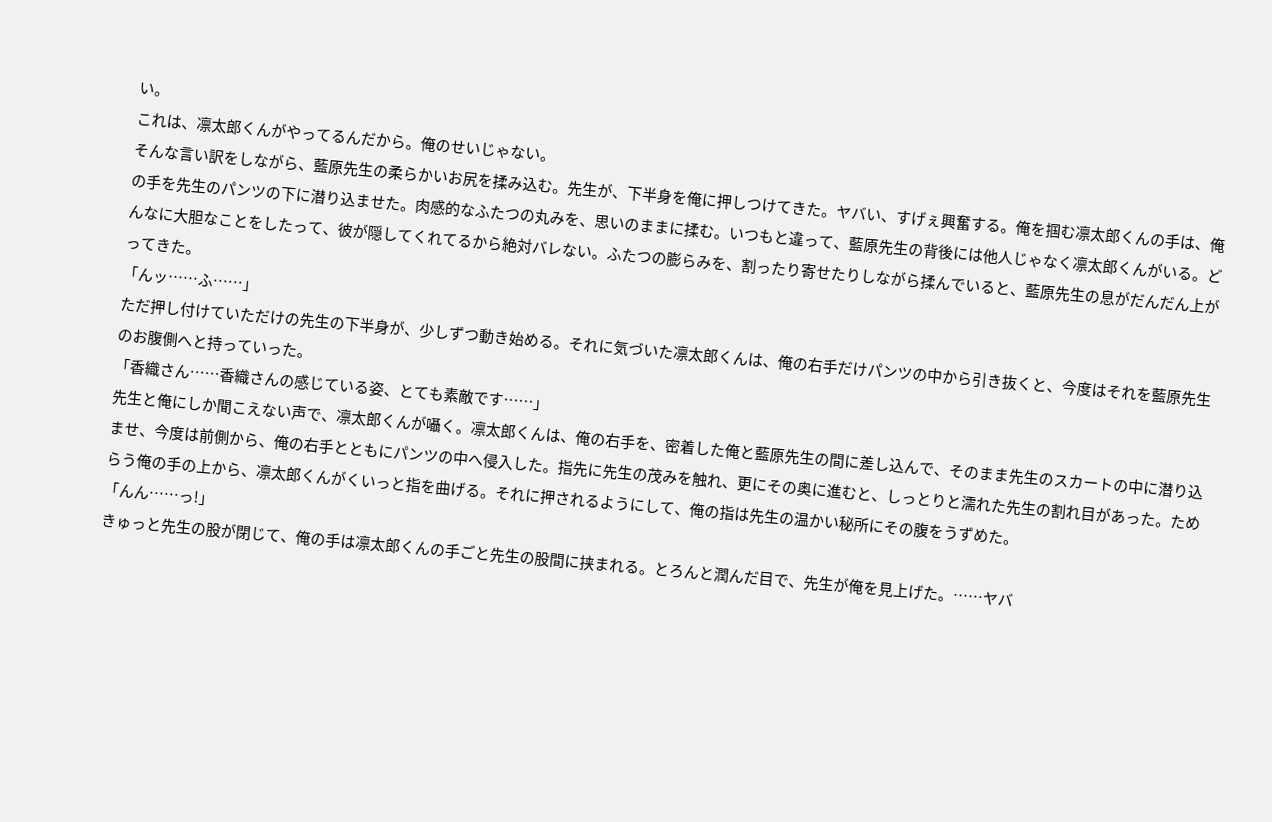い。
これは、凛太郎くんがやってるんだから。俺のせいじゃない。
そんな言い訳をしながら、藍原先生の柔らかいお尻を揉み込む。先生が、下半身を俺に押しつけてきた。ヤバい、すげぇ興奮する。俺を掴む凛太郎くんの手は、俺の手を先生のパンツの下に潜り込ませた。肉感的なふたつの丸みを、思いのままに揉む。いつもと違って、藍原先生の背後には他人じゃなく凛太郎くんがいる。どんなに大胆なことをしたって、彼が隠してくれてるから絶対バレない。ふたつの膨らみを、割ったり寄せたりしながら揉んでいると、藍原先生の息がだんだん上がってきた。
「んッ……ふ……」
ただ押し付けていただけの先生の下半身が、少しずつ動き始める。それに気づいた凛太郎くんは、俺の右手だけパンツの中から引き抜くと、今度はそれを藍原先生のお腹側へと持っていった。
「香織さん……香織さんの感じている姿、とても素敵です……」
先生と俺にしか聞こえない声で、凛太郎くんが囁く。凛太郎くんは、俺の右手を、密着した俺と藍原先生の間に差し込んで、そのまま先生のスカートの中に潜り込ませ、今度は前側から、俺の右手とともにパンツの中へ侵入した。指先に先生の茂みを触れ、更にその奥に進むと、しっとりと濡れた先生の割れ目があった。ためらう俺の手の上から、凛太郎くんがくいっと指を曲げる。それに押されるようにして、俺の指は先生の温かい秘所にその腹をうずめた。
「んん……っ!」
きゅっと先生の股が閉じて、俺の手は凛太郎くんの手ごと先生の股間に挟まれる。とろんと潤んだ目で、先生が俺を見上げた。……ヤバ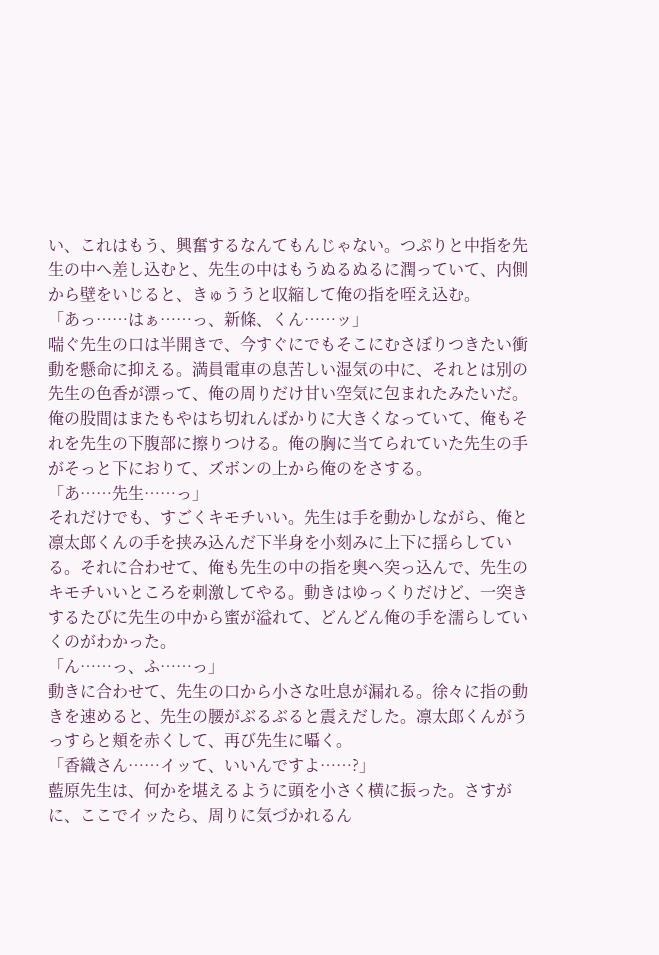い、これはもう、興奮するなんてもんじゃない。つぷりと中指を先生の中へ差し込むと、先生の中はもうぬるぬるに潤っていて、内側から壁をいじると、きゅううと収縮して俺の指を咥え込む。
「あっ……はぁ……っ、新條、くん……ッ」
喘ぐ先生の口は半開きで、今すぐにでもそこにむさぼりつきたい衝動を懸命に抑える。満員電車の息苦しい湿気の中に、それとは別の先生の色香が漂って、俺の周りだけ甘い空気に包まれたみたいだ。俺の股間はまたもやはち切れんばかりに大きくなっていて、俺もそれを先生の下腹部に擦りつける。俺の胸に当てられていた先生の手がそっと下におりて、ズボンの上から俺のをさする。
「あ……先生……っ」
それだけでも、すごくキモチいい。先生は手を動かしながら、俺と凛太郎くんの手を挟み込んだ下半身を小刻みに上下に揺らしている。それに合わせて、俺も先生の中の指を奥へ突っ込んで、先生のキモチいいところを刺激してやる。動きはゆっくりだけど、一突きするたびに先生の中から蜜が溢れて、どんどん俺の手を濡らしていくのがわかった。
「ん……っ、ふ……っ」
動きに合わせて、先生の口から小さな吐息が漏れる。徐々に指の動きを速めると、先生の腰がぶるぶると震えだした。凛太郎くんがうっすらと頬を赤くして、再び先生に囁く。
「香織さん……イッて、いいんですよ……?」
藍原先生は、何かを堪えるように頭を小さく横に振った。さすがに、ここでイッたら、周りに気づかれるん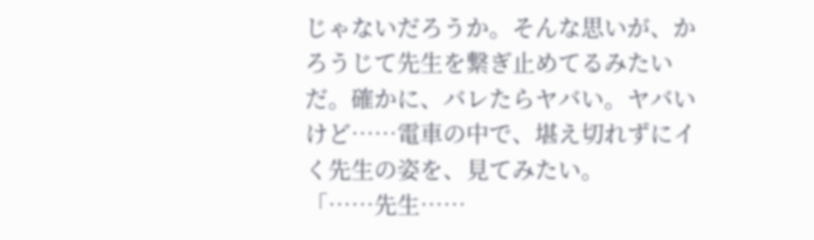じゃないだろうか。そんな思いが、かろうじて先生を繋ぎ止めてるみたいだ。確かに、バレたらヤバい。ヤバいけど……電車の中で、堪え切れずにイく先生の姿を、見てみたい。
「……先生……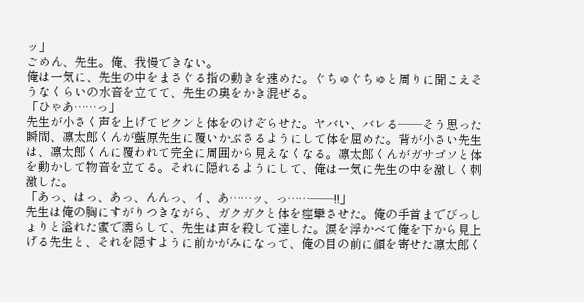ッ」
ごめん、先生。俺、我慢できない。
俺は一気に、先生の中をまさぐる指の動きを速めた。ぐちゅぐちゅと周りに聞こえそうなくらいの水音を立てて、先生の奥をかき混ぜる。
「ひゃあ……っ」
先生が小さく声を上げてビクンと体をのけぞらせた。ヤバい、バレる――そう思った瞬間、凛太郎くんが藍原先生に覆いかぶさるようにして体を屈めた。背が小さい先生は、凛太郎くんに覆われて完全に周囲から見えなくなる。凛太郎くんがガサゴソと体を動かして物音を立てる。それに隠れるようにして、俺は一気に先生の中を激しく刺激した。
「あっ、はっ、あっ、んんっ、イ、あ……ッ、っ……――!!」
先生は俺の胸にすがりつきながら、ガクガクと体を痙攣させた。俺の手首までびっしょりと溢れた蜜で濡らして、先生は声を殺して達した。涙を浮かべて俺を下から見上げる先生と、それを隠すように前かがみになって、俺の目の前に顔を寄せた凛太郎く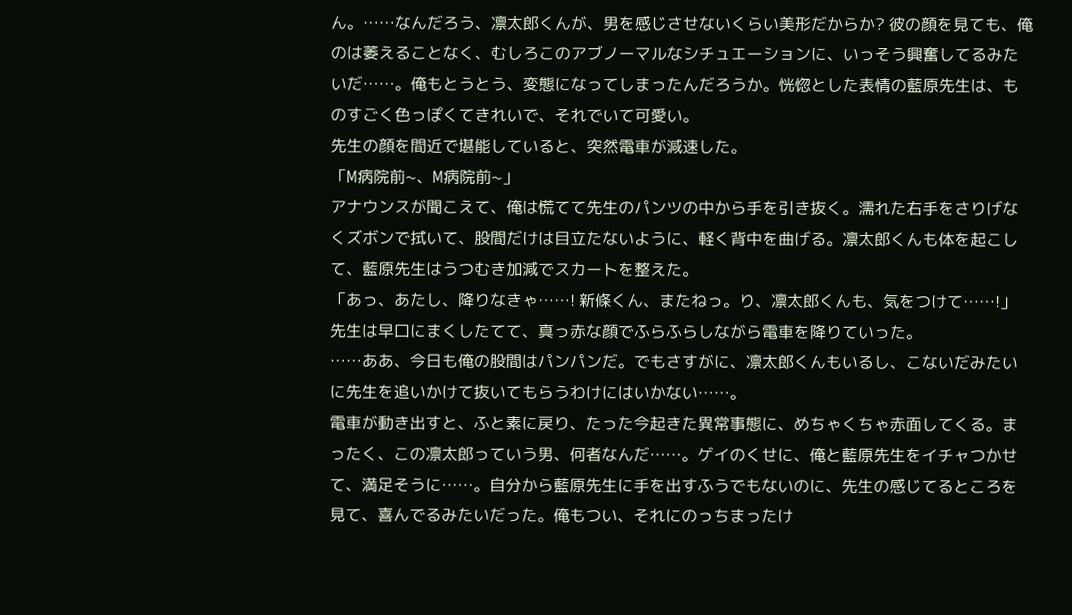ん。……なんだろう、凛太郎くんが、男を感じさせないくらい美形だからか? 彼の顔を見ても、俺のは萎えることなく、むしろこのアブノーマルなシチュエーションに、いっそう興奮してるみたいだ……。俺もとうとう、変態になってしまったんだろうか。恍惚とした表情の藍原先生は、ものすごく色っぽくてきれいで、それでいて可愛い。
先生の顔を間近で堪能していると、突然電車が減速した。
「M病院前~、M病院前~」
アナウンスが聞こえて、俺は慌てて先生のパンツの中から手を引き抜く。濡れた右手をさりげなくズボンで拭いて、股間だけは目立たないように、軽く背中を曲げる。凛太郎くんも体を起こして、藍原先生はうつむき加減でスカートを整えた。
「あっ、あたし、降りなきゃ……! 新條くん、またねっ。り、凛太郎くんも、気をつけて……!」
先生は早口にまくしたてて、真っ赤な顔でふらふらしながら電車を降りていった。
……ああ、今日も俺の股間はパンパンだ。でもさすがに、凛太郎くんもいるし、こないだみたいに先生を追いかけて抜いてもらうわけにはいかない……。
電車が動き出すと、ふと素に戻り、たった今起きた異常事態に、めちゃくちゃ赤面してくる。まったく、この凛太郎っていう男、何者なんだ……。ゲイのくせに、俺と藍原先生をイチャつかせて、満足そうに……。自分から藍原先生に手を出すふうでもないのに、先生の感じてるところを見て、喜んでるみたいだった。俺もつい、それにのっちまったけ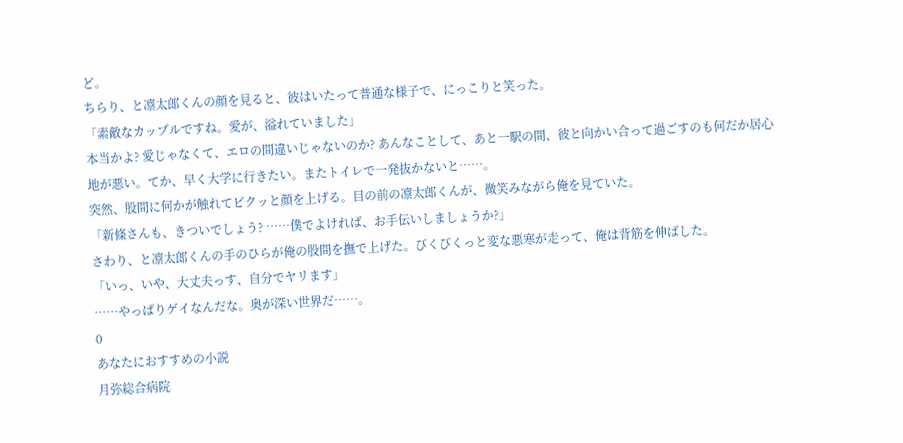ど。
ちらり、と凛太郎くんの顔を見ると、彼はいたって普通な様子で、にっこりと笑った。
「素敵なカップルですね。愛が、溢れていました」
本当かよ? 愛じゃなくて、エロの間違いじゃないのか? あんなことして、あと一駅の間、彼と向かい合って過ごすのも何だか居心地が悪い。てか、早く大学に行きたい。またトイレで一発抜かないと……。
突然、股間に何かが触れてビクッと顔を上げる。目の前の凛太郎くんが、微笑みながら俺を見ていた。
「新條さんも、きついでしょう? ……僕でよければ、お手伝いしましょうか?」
さわり、と凛太郎くんの手のひらが俺の股間を撫で上げた。びくびくっと変な悪寒が走って、俺は背筋を伸ばした。
「いっ、いや、大丈夫っす、自分でヤリます」
……やっぱりゲイなんだな。奥が深い世界だ……。
0
あなたにおすすめの小説
月弥総合病院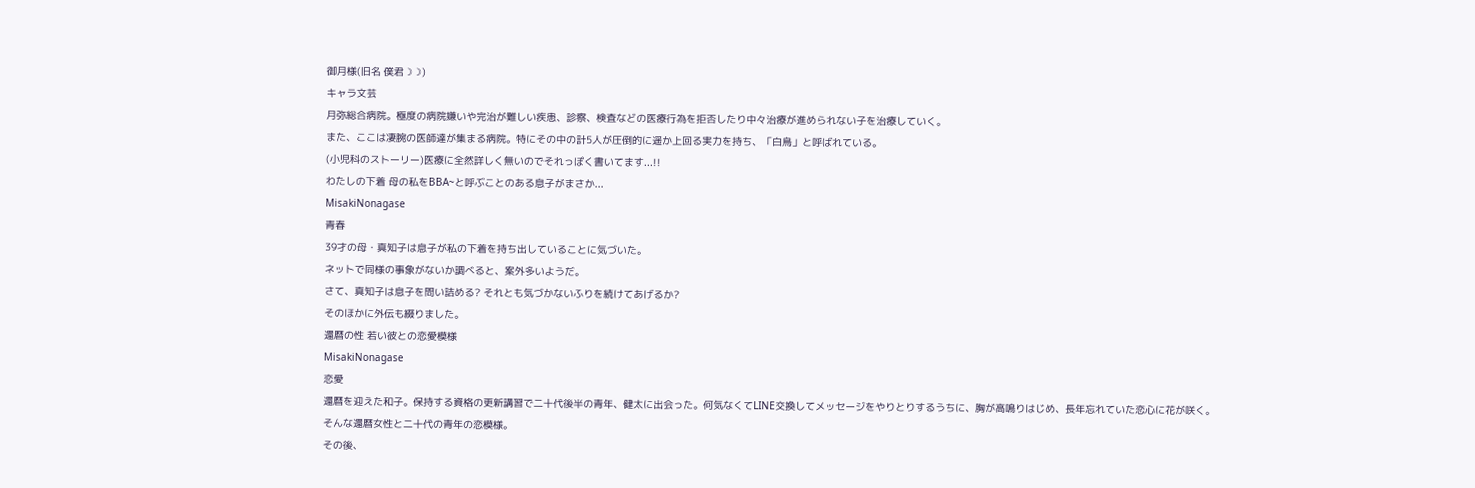御月様(旧名 僕君☽☽)
キャラ文芸
月弥総合病院。極度の病院嫌いや完治が難しい疾患、診察、検査などの医療行為を拒否したり中々治療が進められない子を治療していく。
また、ここは凄腕の医師達が集まる病院。特にその中の計5人が圧倒的に遥か上回る実力を持ち、「白鳥」と呼ばれている。
(小児科のストーリー)医療に全然詳しく無いのでそれっぽく書いてます...!!
わたしの下着 母の私をBBA~と呼ぶことのある息子がまさか...
MisakiNonagase
青春
39才の母・真知子は息子が私の下着を持ち出していることに気づいた。
ネットで同様の事象がないか調べると、案外多いようだ。
さて、真知子は息子を問い詰める? それとも気づかないふりを続けてあげるか?
そのほかに外伝も綴りました。
還暦の性 若い彼との恋愛模様
MisakiNonagase
恋愛
還暦を迎えた和子。保持する資格の更新講習で二十代後半の青年、健太に出会った。何気なくてLINE交換してメッセージをやりとりするうちに、胸が高鳴りはじめ、長年忘れていた恋心に花が咲く。
そんな還暦女性と二十代の青年の恋模様。
その後、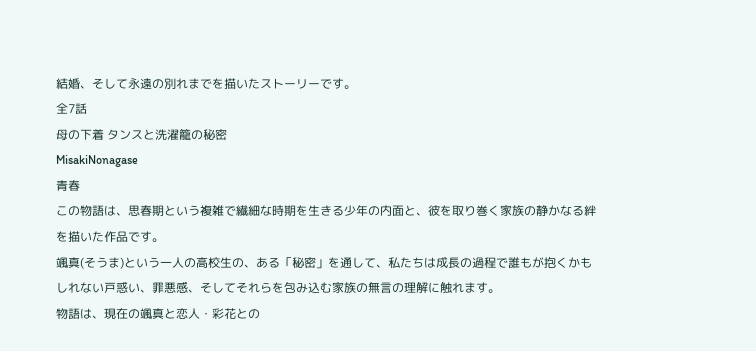結婚、そして永遠の別れまでを描いたストーリーです。
全7話
母の下着 タンスと洗濯籠の秘密
MisakiNonagase
青春
この物語は、思春期という複雑で繊細な時期を生きる少年の内面と、彼を取り巻く家族の静かなる絆を描いた作品です。
颯真(そうま)という一人の高校生の、ある「秘密」を通して、私たちは成長の過程で誰もが抱くかもしれない戸惑い、罪悪感、そしてそれらを包み込む家族の無言の理解に触れます。
物語は、現在の颯真と恋人・彩花との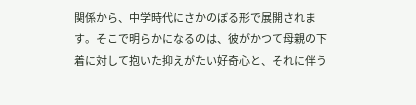関係から、中学時代にさかのぼる形で展開されます。そこで明らかになるのは、彼がかつて母親の下着に対して抱いた抑えがたい好奇心と、それに伴う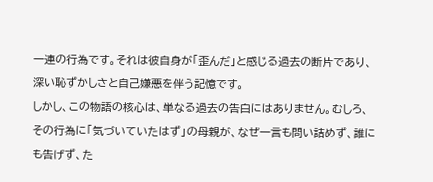一連の行為です。それは彼自身が「歪んだ」と感じる過去の断片であり、深い恥ずかしさと自己嫌悪を伴う記憶です。
しかし、この物語の核心は、単なる過去の告白にはありません。むしろ、その行為に「気づいていたはず」の母親が、なぜ一言も問い詰めず、誰にも告げず、た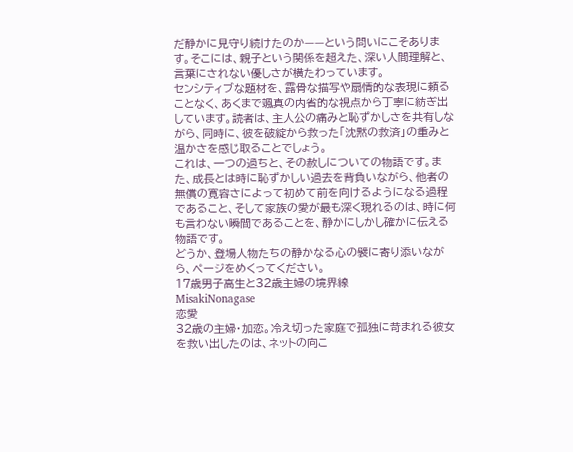だ静かに見守り続けたのか——という問いにこそあります。そこには、親子という関係を超えた、深い人間理解と、言葉にされない優しさが横たわっています。
センシティブな題材を、露骨な描写や扇情的な表現に頼ることなく、あくまで颯真の内省的な視点から丁寧に紡ぎ出しています。読者は、主人公の痛みと恥ずかしさを共有しながら、同時に、彼を破綻から救った「沈黙の救済」の重みと温かさを感じ取ることでしょう。
これは、一つの過ちと、その赦しについての物語です。また、成長とは時に恥ずかしい過去を背負いながら、他者の無償の寛容さによって初めて前を向けるようになる過程であること、そして家族の愛が最も深く現れるのは、時に何も言わない瞬間であることを、静かにしかし確かに伝える物語です。
どうか、登場人物たちの静かなる心の襞に寄り添いながら、ページをめくってください。
17歳男子高生と32歳主婦の境界線
MisakiNonagase
恋愛
32歳の主婦・加恋。冷え切った家庭で孤独に苛まれる彼女を救い出したのは、ネットの向こ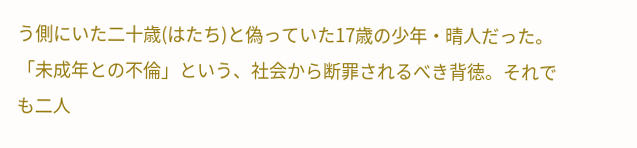う側にいた二十歳(はたち)と偽っていた17歳の少年・晴人だった。
「未成年との不倫」という、社会から断罪されるべき背徳。それでも二人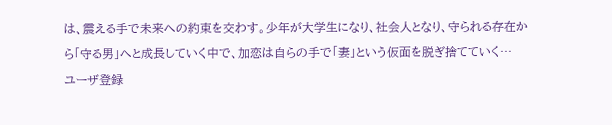は、震える手で未来への約束を交わす。少年が大学生になり、社会人となり、守られる存在から「守る男」へと成長していく中で、加恋は自らの手で「妻」という仮面を脱ぎ捨てていく…
ユーザ登録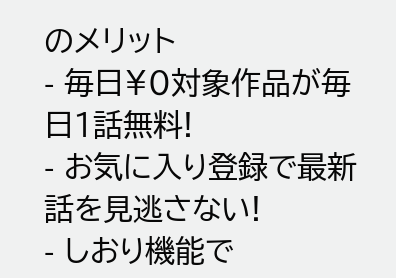のメリット
- 毎日¥0対象作品が毎日1話無料!
- お気に入り登録で最新話を見逃さない!
- しおり機能で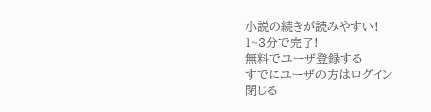小説の続きが読みやすい!
1~3分で完了!
無料でユーザ登録する
すでにユーザの方はログイン
閉じる